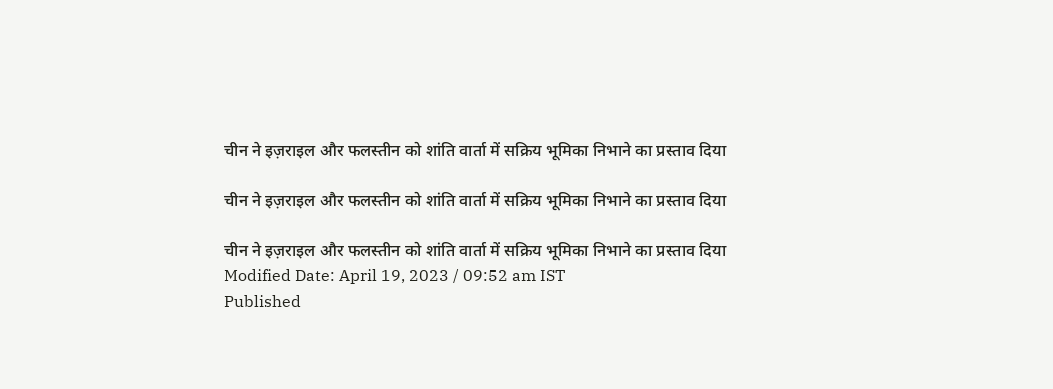चीन ने इज़राइल और फलस्तीन को शांति वार्ता में सक्रिय भूमिका निभाने का प्रस्ताव दिया

चीन ने इज़राइल और फलस्तीन को शांति वार्ता में सक्रिय भूमिका निभाने का प्रस्ताव दिया

चीन ने इज़राइल और फलस्तीन को शांति वार्ता में सक्रिय भूमिका निभाने का प्रस्ताव दिया
Modified Date: April 19, 2023 / 09:52 am IST
Published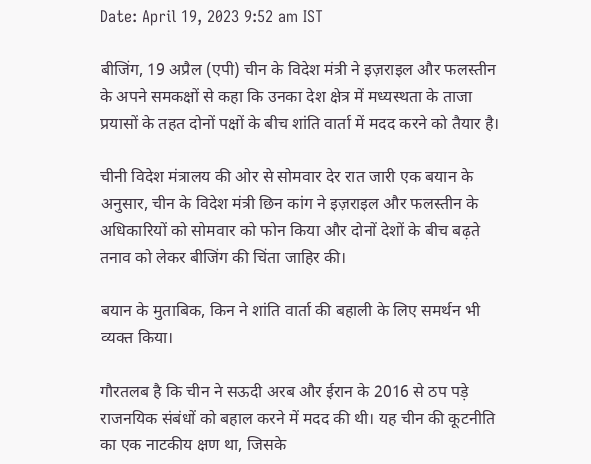Date: April 19, 2023 9:52 am IST

बीजिंग, 19 अप्रैल (एपी) चीन के विदेश मंत्री ने इज़राइल और फलस्तीन के अपने समकक्षों से कहा कि उनका देश क्षेत्र में मध्यस्थता के ताजा प्रयासों के तहत दोनों पक्षों के बीच शांति वार्ता में मदद करने को तैयार है।

चीनी विदेश मंत्रालय की ओर से सोमवार देर रात जारी एक बयान के अनुसार, चीन के विदेश मंत्री छिन कांग ने इज़राइल और फलस्तीन के अधिकारियों को सोमवार को फोन किया और दोनों देशों के बीच बढ़ते तनाव को लेकर बीजिंग की चिंता जाहिर की।

बयान के मुताबिक, किन ने शांति वार्ता की बहाली के लिए समर्थन भी व्यक्त किया।

गौरतलब है कि चीन ने सऊदी अरब और ईरान के 2016 से ठप पड़े राजनयिक संबंधों को बहाल करने में मदद की थी। यह चीन की कूटनीति का एक नाटकीय क्षण था, जिसके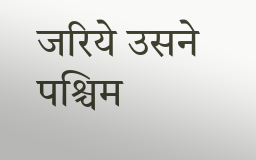जरिये उसने पश्चिम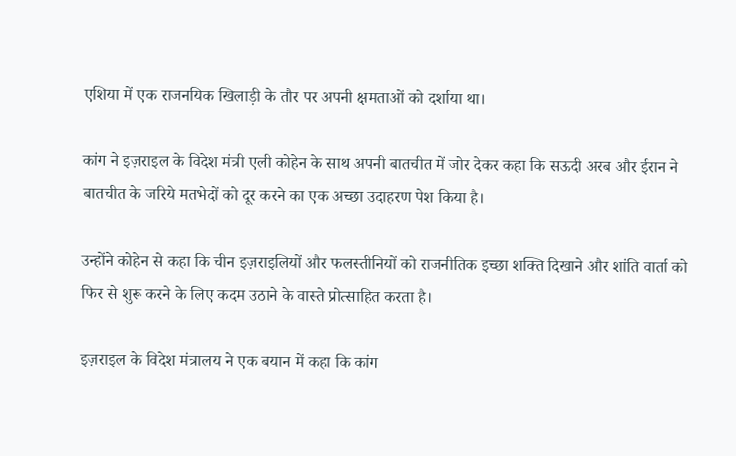एशिया में एक राजनयिक खिलाड़ी के तौर पर अपनी क्षमताओं को दर्शाया था।

कांग ने इज़राइल के विदेश मंत्री एली कोहेन के साथ अपनी बातचीत में जोर देकर कहा कि सऊदी अरब और ईरान ने बातचीत के जरिये मतभेदों को दूर करने का एक अच्छा उदाहरण पेश किया है।

उन्होंने कोहेन से कहा कि चीन इज़राइलियों और फलस्तीनियों को राजनीतिक इच्छा शक्ति दिखाने और शांति वार्ता को फिर से शुरू करने के लिए कदम उठाने के वास्ते प्रोत्साहित करता है।

इज़राइल के विदेश मंत्रालय ने एक बयान में कहा कि कांग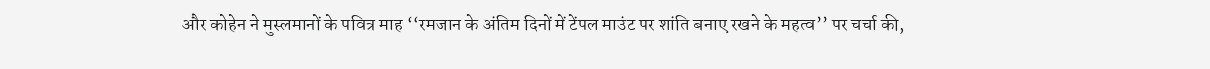और कोहेन ने मुस्लमानों के पवित्र माह ‘‘रमजान के अंतिम दिनों में टेंपल माउंट पर शांति बनाए रखने के महत्व’’ पर चर्चा की,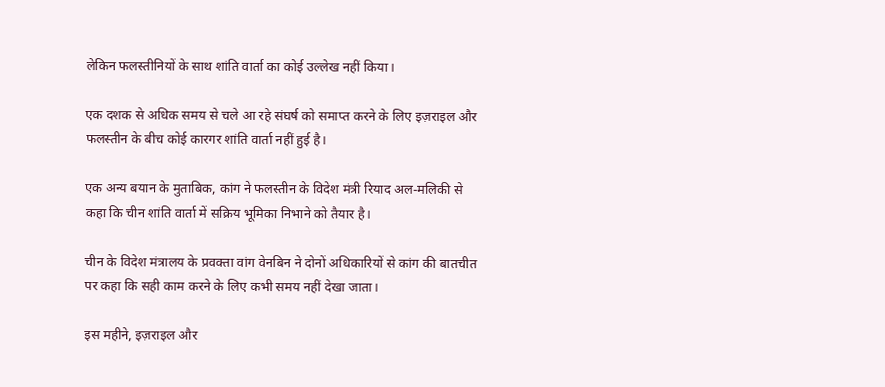लेकिन फलस्तीनियों के साथ शांति वार्ता का कोई उल्लेख नहीं किया।

एक दशक से अधिक समय से चले आ रहे संघर्ष को समाप्त करने के लिए इज़राइल और फलस्तीन के बीच कोई कारगर शांति वार्ता नहीं हुई है।

एक अन्य बयान के मुताबिक, कांग ने फलस्तीन के विदेश मंत्री रियाद अल-मलिकी से कहा कि चीन शांति वार्ता में सक्रिय भूमिका निभाने को तैयार है।

चीन के विदेश मंत्रालय के प्रवक्ता वांग वेनबिन ने दोनों अधिकारियों से कांग की बातचीत पर कहा कि सही काम करने के लिए कभी समय नहीं देखा जाता।

इस महीने, इज़राइल और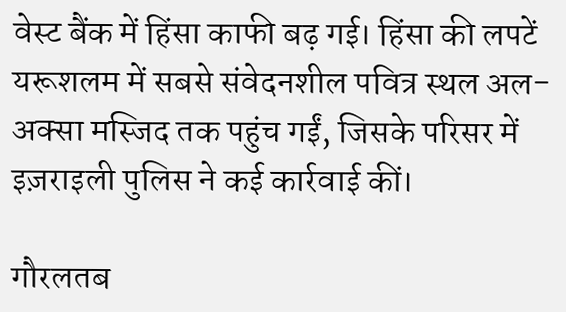वेस्ट बैंक में हिंसा काफी बढ़ गई। हिंसा की लपटें यरूशलम में सबसे संवेदनशील पवित्र स्थल अल-अक्सा मस्जिद तक पहुंच गईं, जिसके परिसर में इज़राइली पुलिस ने कई कार्रवाई कीं।

गौरलतब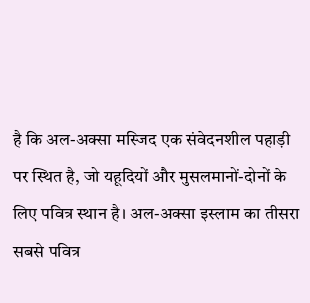है कि अल-अक्सा मस्जिद एक संवेदनशील पहाड़ी पर स्थित है, जो यहूदियों और मुसलमानों-दोनों के लिए पवित्र स्थान है। अल-अक्सा इस्लाम का तीसरा सबसे पवित्र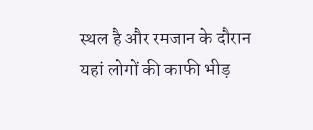स्थल है और रमजान के दौरान यहां लोगों की काफी भीड़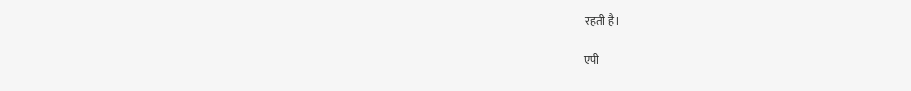रहती है।

एपी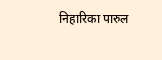निहारिका पारुल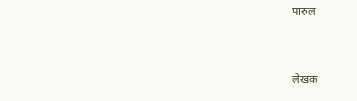पारुल


लेखक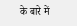के बारे में